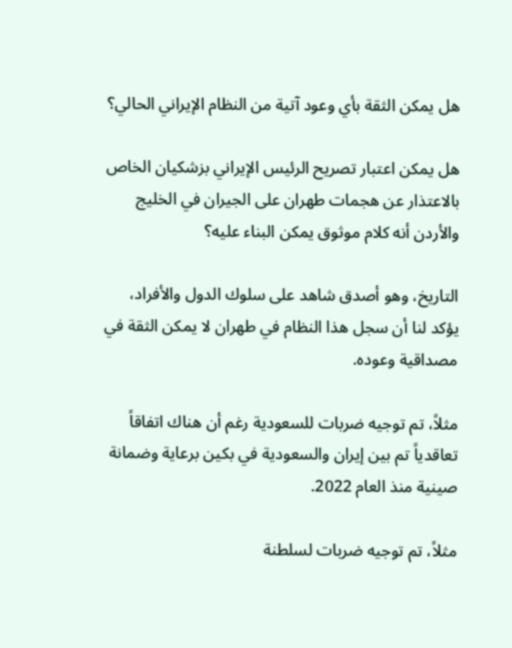هل يمكن الثقة بأي وعود آتية من النظام الإيراني الحالي؟

هل يمكن اعتبار تصريح الرئيس الإيراني بزشكيان الخاص بالاعتذار عن هجمات طهران على الجيران في الخليج والأردن أنه كلام موثوق يمكن البناء عليه؟

التاريخ، وهو أصدق شاهد على سلوك الدول والأفراد، يؤكد لنا أن سجل هذا النظام في طهران لا يمكن الثقة في مصداقية وعوده.

مثلاً، تم توجيه ضربات للسعودية رغم أن هناك اتفاقاً تعاقدياً تم بين إيران والسعودية في بكين برعاية وضمانة صينية منذ العام 2022.

مثلاً، تم توجيه ضربات لسلطنة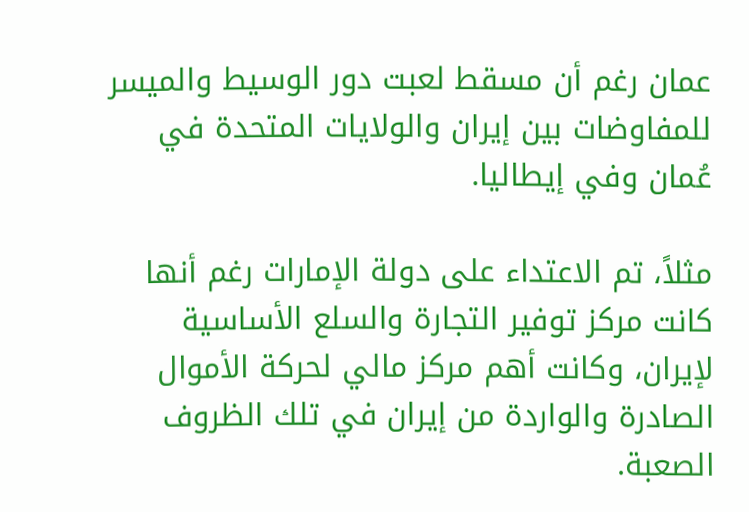عمان رغم أن مسقط لعبت دور الوسيط والميسر للمفاوضات بين إيران والولايات المتحدة في عُمان وفي إيطاليا.

مثلاً، تم الاعتداء على دولة الإمارات رغم أنها كانت مركز توفير التجارة والسلع الأساسية لإيران، وكانت أهم مركز مالي لحركة الأموال الصادرة والواردة من إيران في تلك الظروف الصعبة.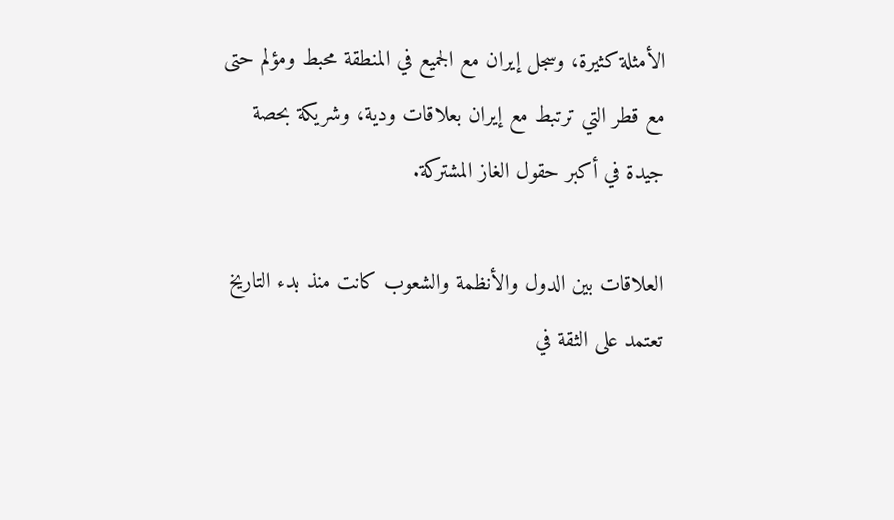الأمثلة كثيرة، وسجل إيران مع الجميع في المنطقة محبط ومؤلم حتى مع قطر التي ترتبط مع إيران بعلاقات ودية، وشريكة بحصة جيدة في أكبر حقول الغاز المشتركة.

العلاقات بين الدول والأنظمة والشعوب كانت منذ بدء التاريخ تعتمد على الثقة في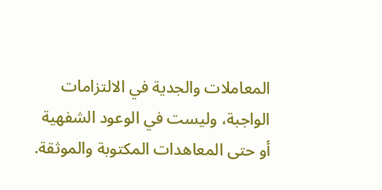المعاملات والجدية في الالتزامات الواجبة، وليست في الوعود الشفهية أو حتى المعاهدات المكتوبة والموثقة.